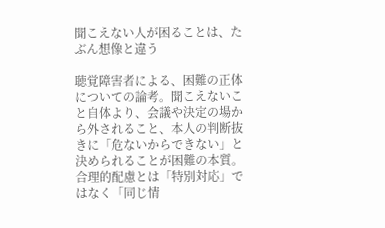聞こえない人が困ることは、たぶん想像と違う

聴覚障害者による、困難の正体についての論考。聞こえないこと自体より、会議や決定の場から外されること、本人の判断抜きに「危ないからできない」と決められることが困難の本質。合理的配慮とは「特別対応」ではなく「同じ情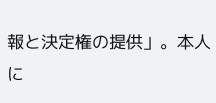報と決定権の提供」。本人に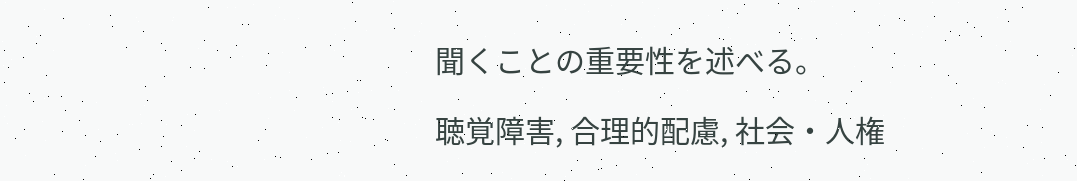聞くことの重要性を述べる。

聴覚障害, 合理的配慮, 社会・人権